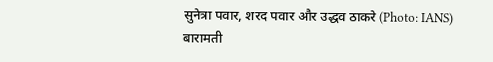सुनेत्रा पवार, शरद पवार और उद्धव ठाकरे (Photo: IANS)
बारामती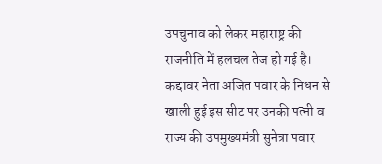उपचुनाव को लेकर महाराष्ट्र की राजनीति में हलचल तेज हो गई है। कद्दावर नेता अजित पवार के निधन से खाली हुई इस सीट पर उनकी पत्नी व राज्य की उपमुख्यमंत्री सुनेत्रा पवार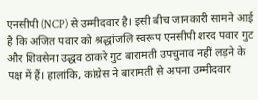एनसीपी (NCP) से उम्मीदवार है। इसी बीच जानकारी सामने आई है कि अजित पवार को श्रद्धांजलि स्वरूप एनसीपी शरद पवार गुट और शिवसेना उद्धव ठाकरे गुट बारामती उपचुनाव नहीं लड़ने के पक्ष में हैं। हालांकि, कांग्रेस ने बारामती से अपना उम्मीदवार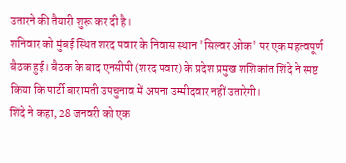उतारने की तैयारी शुरू कर दी है।
शनिवार को मुंबई स्थित शरद पवार के निवास स्थान 'सिल्वर ओक' पर एक महत्वपूर्ण बैठक हुई। बैठक के बाद एनसीपी (शरद पवार) के प्रदेश प्रमुख शशिकांत शिंदे ने स्पष्ट किया कि पार्टी बारामती उपचुनाव में अपना उम्मीदवार नहीं उतारेगी।
शिंदे ने कहा, 28 जनवरी को एक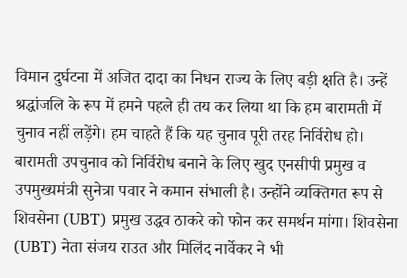विमान दुर्घटना में अजित दादा का निधन राज्य के लिए बड़ी क्षति है। उन्हें श्रद्धांजलि के रूप में हमने पहले ही तय कर लिया था कि हम बारामती में चुनाव नहीं लड़ेंगे। हम चाहते हैं कि यह चुनाव पूरी तरह निर्विरोध हो।
बारामती उपचुनाव को निर्विरोध बनाने के लिए खुद एनसीपी प्रमुख व उपमुख्यमंत्री सुनेत्रा पवार ने कमान संभाली है। उन्होंने व्यक्तिगत रूप से शिवसेना (UBT) प्रमुख उद्धव ठाकरे को फोन कर समर्थन मांगा। शिवसेना (UBT) नेता संजय राउत और मिलिंद नार्वेकर ने भी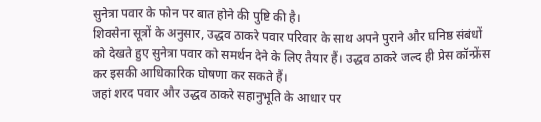सुनेत्रा पवार के फोन पर बात होने की पुष्टि की है।
शिवसेना सूत्रों के अनुसार, उद्धव ठाकरे पवार परिवार के साथ अपने पुराने और घनिष्ठ संबंधों को देखते हुए सुनेत्रा पवार को समर्थन देने के लिए तैयार हैं। उद्धव ठाकरे जल्द ही प्रेस कॉन्फ्रेंस कर इसकी आधिकारिक घोषणा कर सकते हैं।
जहां शरद पवार और उद्धव ठाकरे सहानुभूति के आधार पर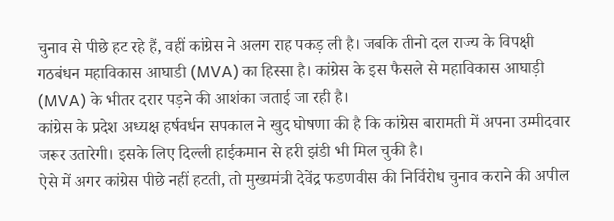चुनाव से पीछे हट रहे हैं, वहीं कांग्रेस ने अलग राह पकड़ ली है। जबकि तीनो दल राज्य के विपक्षी गठबंधन महाविकास आघाडी (MVA) का हिस्सा है। कांग्रेस के इस फैसले से महाविकास आघाड़ी (MVA) के भीतर दरार पड़ने की आशंका जताई जा रही है।
कांग्रेस के प्रदेश अध्यक्ष हर्षवर्धन सपकाल ने खुद घोषणा की है कि कांग्रेस बारामती में अपना उम्मीदवार जरूर उतारेगी। इसके लिए दिल्ली हाईकमान से हरी झंडी भी मिल चुकी है।
ऐसे में अगर कांग्रेस पीछे नहीं हटती, तो मुख्यमंत्री देवेंद्र फडणवीस की निर्विरोध चुनाव कराने की अपील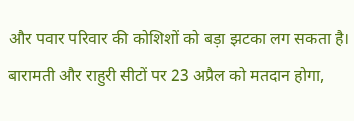और पवार परिवार की कोशिशों को बड़ा झटका लग सकता है।
बारामती और राहुरी सीटों पर 23 अप्रैल को मतदान होगा,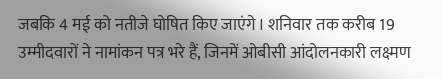जबकि 4 मई को नतीजे घोषित किए जाएंगे। शनिवार तक करीब 19 उम्मीदवारों ने नामांकन पत्र भरे हैं, जिनमें ओबीसी आंदोलनकारी लक्ष्मण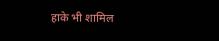हाके भी शामिल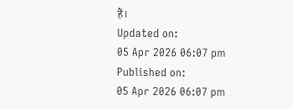हैं।
Updated on:
05 Apr 2026 06:07 pm
Published on:
05 Apr 2026 06:07 pm